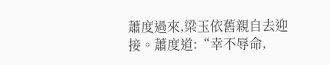蕭度過來,梁玉依舊親自去迎接。蕭度道:“幸不辱命,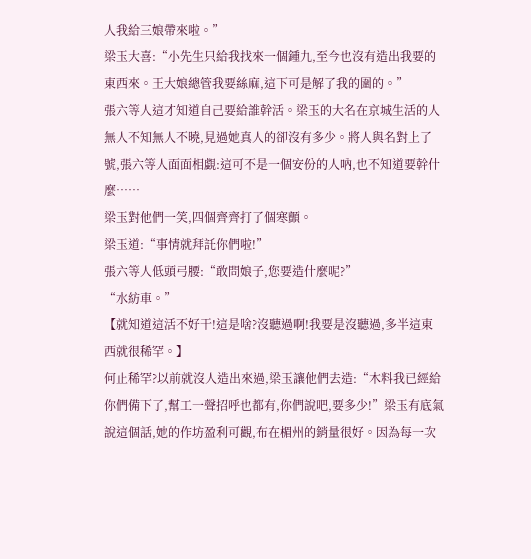人我給三娘帶來啦。”
梁玉大喜:“小先生只給我找來一個鍾九,至今也沒有造出我要的東西來。王大娘總管我要絲麻,這下可是解了我的圍的。”
張六等人這才知道自己要給誰幹活。梁玉的大名在京城生活的人無人不知無人不曉,見過她真人的卻沒有多少。將人與名對上了號,張六等人面面相覷:這可不是一個安份的人吶,也不知道要幹什麼……
梁玉對他們一笑,四個齊齊打了個寒顫。
梁玉道:“事情就拜託你們啦!”
張六等人低頭弓腰:“敢問娘子,您要造什麼呢?”
“水紡車。”
【就知道這活不好干!這是啥?沒聽過啊!我要是沒聽過,多半這東西就很稀罕。】
何止稀罕?以前就沒人造出來過,梁玉讓他們去造:“木料我已經給你們備下了,幫工一聲招呼也都有,你們說吧,要多少!”梁玉有底氣說這個話,她的作坊盈利可觀,布在楣州的銷量很好。因為每一次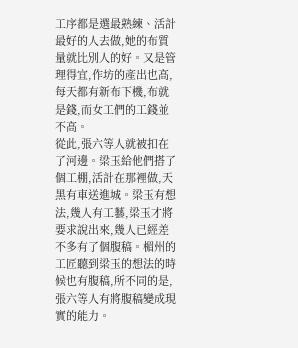工序都是選最熟練、活計最好的人去做,她的布質量就比別人的好。又是管理得宜,作坊的產出也高,每天都有新布下機,布就是錢,而女工們的工錢並不高。
從此,張六等人就被扣在了河邊。梁玉給他們搭了個工棚,活計在那裡做,天黑有車送進城。梁玉有想法,幾人有工藝,梁玉才將要求說出來,幾人已經差不多有了個腹稿。楣州的工匠聽到梁玉的想法的時候也有腹稿,所不同的是,張六等人有將腹稿變成現實的能力。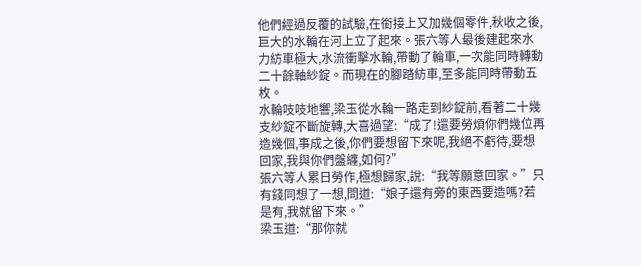他們經過反覆的試驗,在銜接上又加幾個零件,秋收之後,巨大的水輪在河上立了起來。張六等人最後建起來水力紡車極大,水流衝擊水輪,帶動了輪車,一次能同時轉動二十餘軸紗錠。而現在的腳踏紡車,至多能同時帶動五枚。
水輪吱吱地響,梁玉從水輪一路走到紗錠前,看著二十幾支紗錠不斷旋轉,大喜過望:“成了!還要勞煩你們幾位再造幾個,事成之後,你們要想留下來呢,我絕不虧待,要想回家,我與你們盤纏,如何?”
張六等人累日勞作,極想歸家,說:“我等願意回家。”只有錢同想了一想,問道:“娘子還有旁的東西要造嗎?若是有,我就留下來。”
梁玉道:“那你就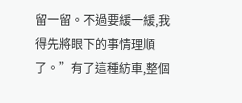留一留。不過要緩一緩,我得先將眼下的事情理順了。”有了這種紡車,整個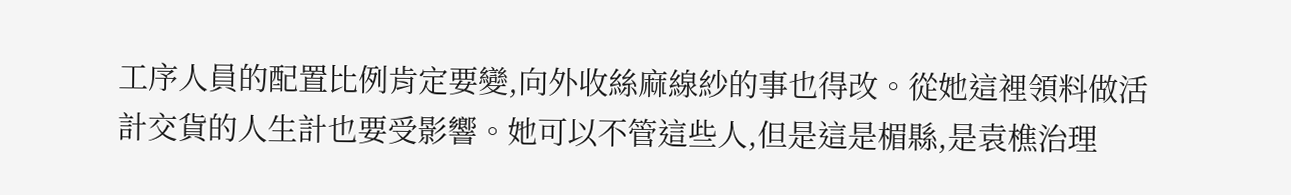工序人員的配置比例肯定要變,向外收絲麻線紗的事也得改。從她這裡領料做活計交貨的人生計也要受影響。她可以不管這些人,但是這是楣縣,是袁樵治理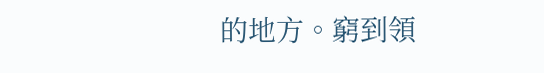的地方。窮到領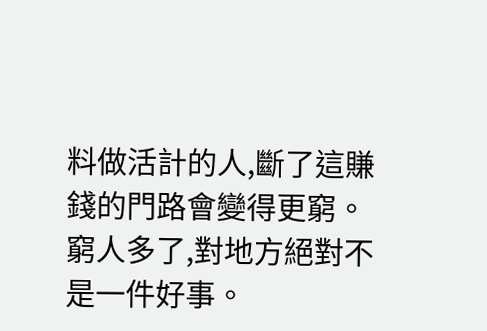料做活計的人,斷了這賺錢的門路會變得更窮。窮人多了,對地方絕對不是一件好事。